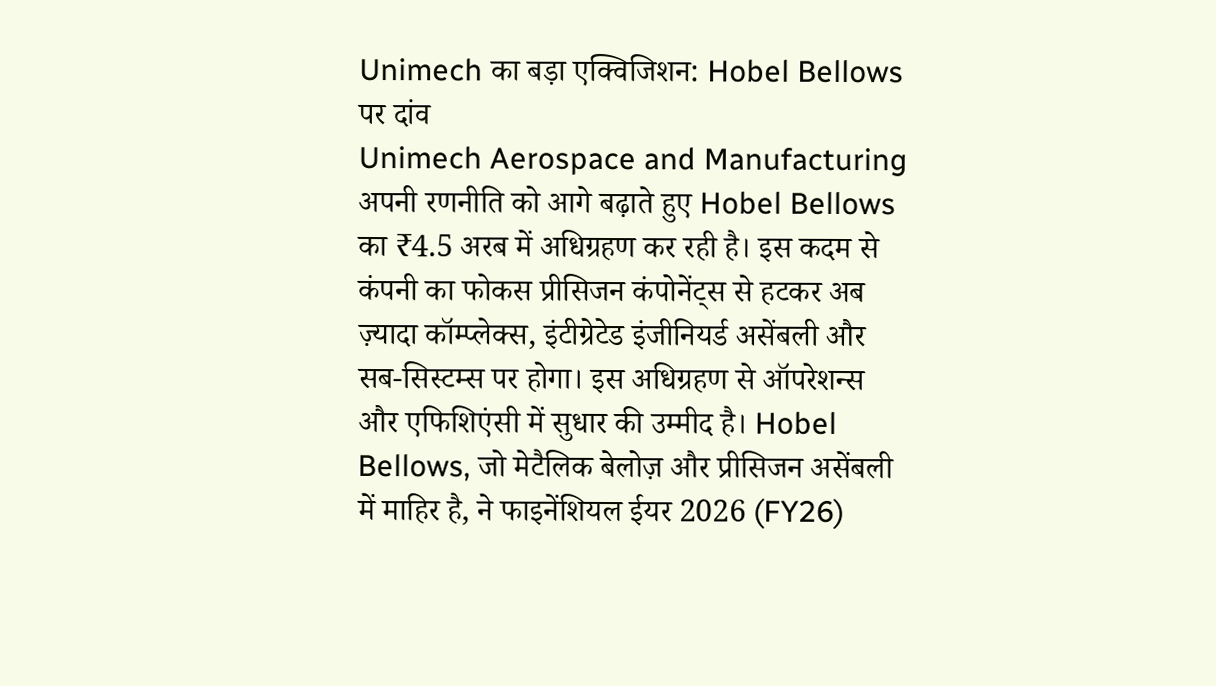Unimech का बड़ा एक्विजिशन: Hobel Bellows पर दांव
Unimech Aerospace and Manufacturing अपनी रणनीति को आगे बढ़ाते हुए Hobel Bellows का ₹4.5 अरब में अधिग्रहण कर रही है। इस कदम से कंपनी का फोकस प्रीसिजन कंपोनेंट्स से हटकर अब ज़्यादा कॉम्प्लेक्स, इंटीग्रेटेड इंजीनियर्ड असेंबली और सब-सिस्टम्स पर होगा। इस अधिग्रहण से ऑपरेशन्स और एफिशिएंसी में सुधार की उम्मीद है। Hobel Bellows, जो मेटैलिक बेलोज़ और प्रीसिजन असेंबली में माहिर है, ने फाइनेंशियल ईयर 2026 (FY26)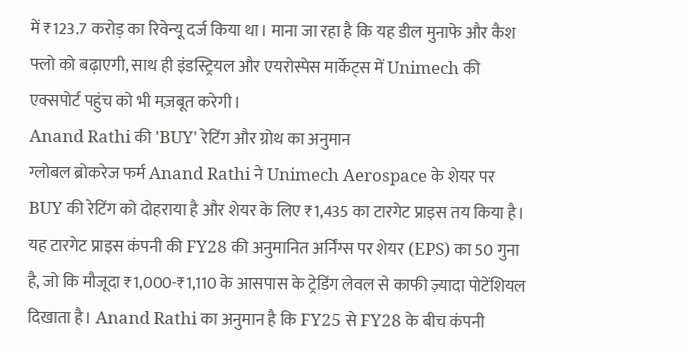में ₹123.7 करोड़ का रिवेन्यू दर्ज किया था। माना जा रहा है कि यह डील मुनाफे और कैश फ्लो को बढ़ाएगी, साथ ही इंडस्ट्रियल और एयरोस्पेस मार्केट्स में Unimech की एक्सपोर्ट पहुंच को भी मज़बूत करेगी।
Anand Rathi की 'BUY' रेटिंग और ग्रोथ का अनुमान
ग्लोबल ब्रोकरेज फर्म Anand Rathi ने Unimech Aerospace के शेयर पर BUY की रेटिंग को दोहराया है और शेयर के लिए ₹1,435 का टारगेट प्राइस तय किया है। यह टारगेट प्राइस कंपनी की FY28 की अनुमानित अर्निंग्स पर शेयर (EPS) का 50 गुना है, जो कि मौजूदा ₹1,000-₹1,110 के आसपास के ट्रेडिंग लेवल से काफी ज़्यादा पोटेंशियल दिखाता है। Anand Rathi का अनुमान है कि FY25 से FY28 के बीच कंपनी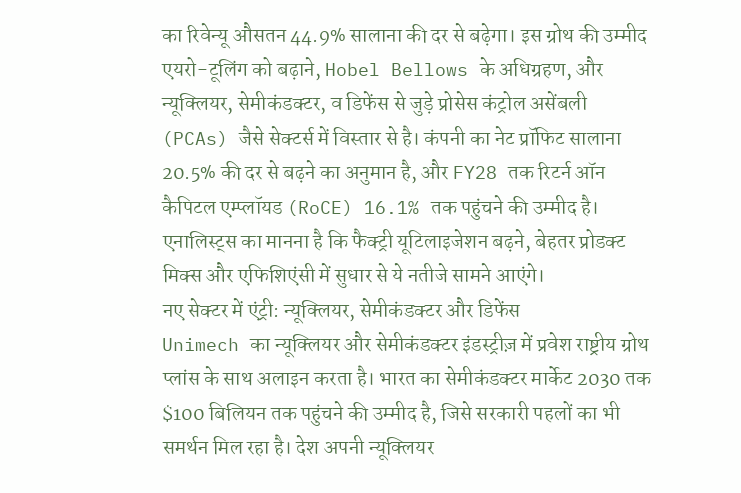का रिवेन्यू औसतन 44.9% सालाना की दर से बढ़ेगा। इस ग्रोथ की उम्मीद एयरो-टूलिंग को बढ़ाने, Hobel Bellows के अधिग्रहण, और न्यूक्लियर, सेमीकंडक्टर, व डिफेंस से जुड़े प्रोसेस कंट्रोल असेंबली (PCAs) जैसे सेक्टर्स में विस्तार से है। कंपनी का नेट प्रॉफिट सालाना 20.5% की दर से बढ़ने का अनुमान है, और FY28 तक रिटर्न ऑन कैपिटल एम्प्लॉयड (RoCE) 16.1% तक पहुंचने की उम्मीद है। एनालिस्ट्स का मानना है कि फैक्ट्री यूटिलाइजेशन बढ़ने, बेहतर प्रोडक्ट मिक्स और एफिशिएंसी में सुधार से ये नतीजे सामने आएंगे।
नए सेक्टर में एंट्री: न्यूक्लियर, सेमीकंडक्टर और डिफेंस
Unimech का न्यूक्लियर और सेमीकंडक्टर इंडस्ट्रीज़ में प्रवेश राष्ट्रीय ग्रोथ प्लांस के साथ अलाइन करता है। भारत का सेमीकंडक्टर मार्केट 2030 तक $100 बिलियन तक पहुंचने की उम्मीद है, जिसे सरकारी पहलों का भी समर्थन मिल रहा है। देश अपनी न्यूक्लियर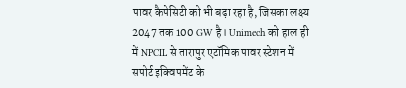पावर कैपेसिटी को भी बढ़ा रहा है, जिसका लक्ष्य 2047 तक 100 GW है। Unimech को हाल ही में NPCIL से तारापुर एटॉमिक पावर स्टेशन में सपोर्ट इक्विपमेंट के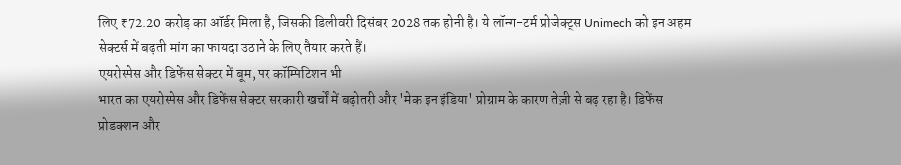लिए ₹72.20 करोड़ का ऑर्डर मिला है, जिसकी डिलीवरी दिसंबर 2028 तक होनी है। ये लॉन्ग-टर्म प्रोजेक्ट्स Unimech को इन अहम सेक्टर्स में बढ़ती मांग का फायदा उठाने के लिए तैयार करते हैं।
एयरोस्पेस और डिफेंस सेक्टर में बूम, पर कॉम्पिटिशन भी
भारत का एयरोस्पेस और डिफेंस सेक्टर सरकारी खर्चों में बढ़ोतरी और 'मेक इन इंडिया' प्रोग्राम के कारण तेज़ी से बढ़ रहा है। डिफेंस प्रोडक्शन और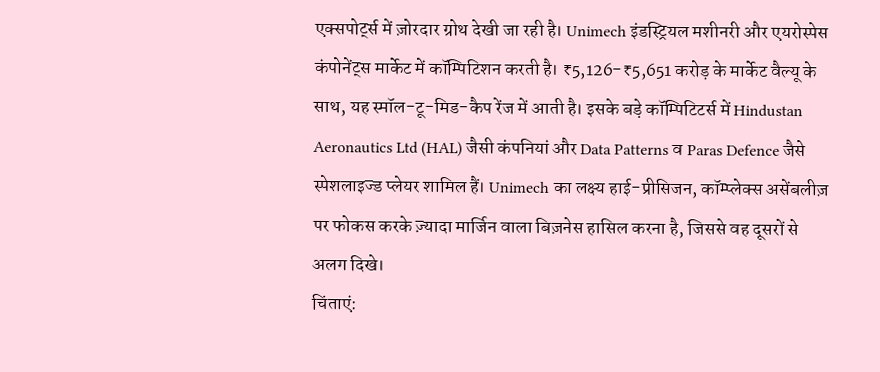एक्सपोर्ट्स में ज़ोरदार ग्रोथ देखी जा रही है। Unimech इंडस्ट्रियल मशीनरी और एयरोस्पेस कंपोनेंट्स मार्केट में कॉम्पिटिशन करती है। ₹5,126-₹5,651 करोड़ के मार्केट वैल्यू के साथ, यह स्मॉल-टू-मिड-कैप रेंज में आती है। इसके बड़े कॉम्पिटिटर्स में Hindustan Aeronautics Ltd (HAL) जैसी कंपनियां और Data Patterns व Paras Defence जैसे स्पेशलाइज्ड प्लेयर शामिल हैं। Unimech का लक्ष्य हाई-प्रीसिजन, कॉम्प्लेक्स असेंबलीज़ पर फोकस करके ज़्यादा मार्जिन वाला बिज़नेस हासिल करना है, जिससे वह दूसरों से अलग दिखे।
चिंताएं: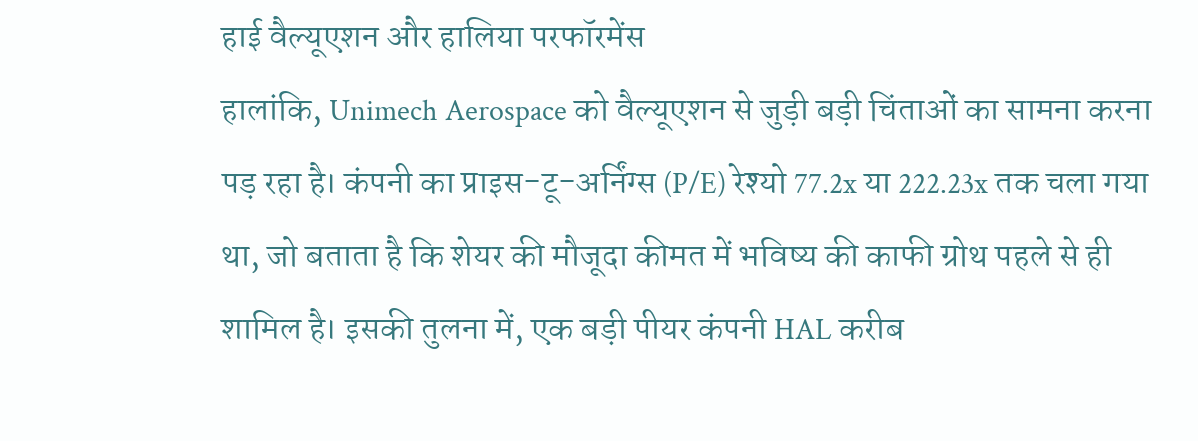हाई वैल्यूएशन और हालिया परफॉरमेंस
हालांकि, Unimech Aerospace को वैल्यूएशन से जुड़ी बड़ी चिंताओं का सामना करना पड़ रहा है। कंपनी का प्राइस-टू-अर्निंग्स (P/E) रेश्यो 77.2x या 222.23x तक चला गया था, जो बताता है कि शेयर की मौजूदा कीमत में भविष्य की काफी ग्रोथ पहले से ही शामिल है। इसकी तुलना में, एक बड़ी पीयर कंपनी HAL करीब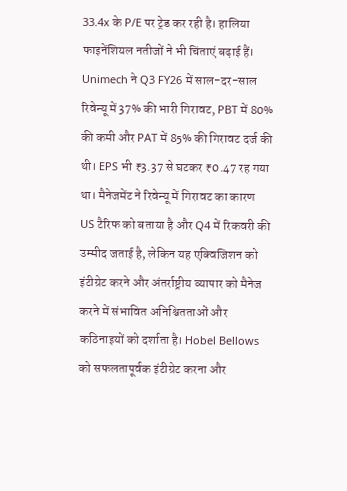33.4x के P/E पर ट्रेड कर रही है। हालिया फाइनेंशियल नतीजों ने भी चिंताएं बढ़ाई हैं। Unimech ने Q3 FY26 में साल-दर-साल रिवेन्यू में 37% की भारी गिरावट, PBT में 80% की कमी और PAT में 85% की गिरावट दर्ज की थी। EPS भी ₹3.37 से घटकर ₹0.47 रह गया था। मैनेजमेंट ने रिवेन्यू में गिरावट का कारण US टैरिफ को बताया है और Q4 में रिकवरी की उम्मीद जताई है, लेकिन यह एक्विजिशन को इंटीग्रेट करने और अंतर्राष्ट्रीय व्यापार को मैनेज करने में संभावित अनिश्चितताओं और कठिनाइयों को दर्शाता है। Hobel Bellows को सफलतापूर्वक इंटीग्रेट करना और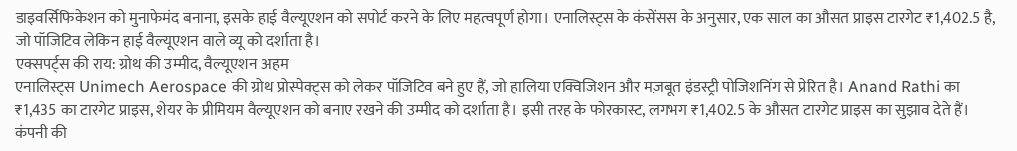डाइवर्सिफिकेशन को मुनाफेमंद बनाना, इसके हाई वैल्यूएशन को सपोर्ट करने के लिए महत्वपूर्ण होगा। एनालिस्ट्स के कंसेंसस के अनुसार, एक साल का औसत प्राइस टारगेट ₹1,402.5 है, जो पॉजिटिव लेकिन हाई वैल्यूएशन वाले व्यू को दर्शाता है।
एक्सपर्ट्स की राय: ग्रोथ की उम्मीद, वैल्यूएशन अहम
एनालिस्ट्स Unimech Aerospace की ग्रोथ प्रोस्पेक्ट्स को लेकर पॉजिटिव बने हुए हैं, जो हालिया एक्विजिशन और मज़बूत इंडस्ट्री पोजिशनिंग से प्रेरित है। Anand Rathi का ₹1,435 का टारगेट प्राइस, शेयर के प्रीमियम वैल्यूएशन को बनाए रखने की उम्मीद को दर्शाता है। इसी तरह के फोरकास्ट, लगभग ₹1,402.5 के औसत टारगेट प्राइस का सुझाव देते हैं। कंपनी की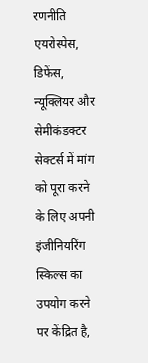रणनीति एयरोस्पेस, डिफेंस, न्यूक्लियर और सेमीकंडक्टर सेक्टर्स में मांग को पूरा करने के लिए अपनी इंजीनियरिंग स्किल्स का उपयोग करने पर केंद्रित है,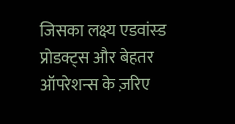जिसका लक्ष्य एडवांस्ड प्रोडक्ट्स और बेहतर ऑपरेशन्स के ज़रिए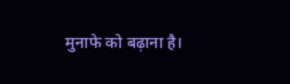मुनाफे को बढ़ाना है।